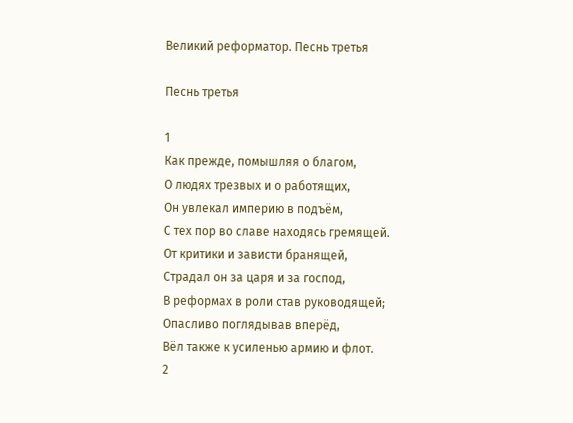Великий реформатор. Песнь третья

Песнь третья

1
Как прежде, помышляя о благом,
О людях трезвых и о работящих,
Он увлекал империю в подъём,
С тех пор во славе находясь гремящей.
От критики и зависти бранящей,
Страдал он за царя и за господ,
В реформах в роли став руководящей;
Опасливо поглядывав вперёд,
Вёл также к усиленью армию и флот.
2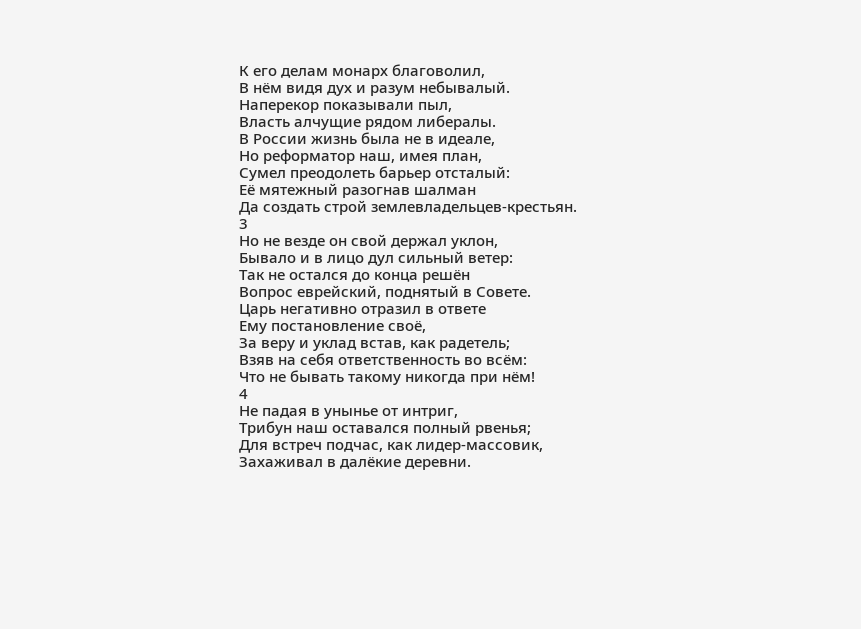К его делам монарх благоволил,
В нём видя дух и разум небывалый.
Наперекор показывали пыл,
Власть алчущие рядом либералы.
В России жизнь была не в идеале,
Но реформатор наш, имея план,
Сумел преодолеть барьер отсталый:
Её мятежный разогнав шалман
Да создать строй землевладельцев-крестьян.
3
Но не везде он свой держал уклон,
Бывало и в лицо дул сильный ветер:
Так не остался до конца решён
Вопрос еврейский, поднятый в Совете.
Царь негативно отразил в ответе
Ему постановление своё,
За веру и уклад встав, как радетель;
Взяв на себя ответственность во всём:
Что не бывать такому никогда при нём!
4
Не падая в унынье от интриг,
Трибун наш оставался полный рвенья;
Для встреч подчас, как лидер-массовик,
Захаживал в далёкие деревни.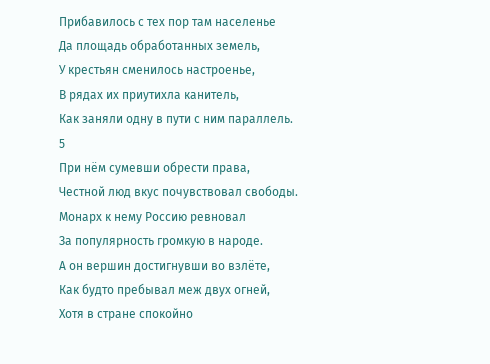Прибавилось с тех пор там населенье
Да площадь обработанных земель,
У крестьян сменилось настроенье,
В рядах их приутихла канитель,
Как заняли одну в пути с ним параллель.
5
При нём сумевши обрести права,
Честной люд вкус почувствовал свободы.
Монарх к нему Россию ревновал
За популярность громкую в народе.
А он вершин достигнувши во взлёте,
Как будто пребывал меж двух огней,
Хотя в стране спокойно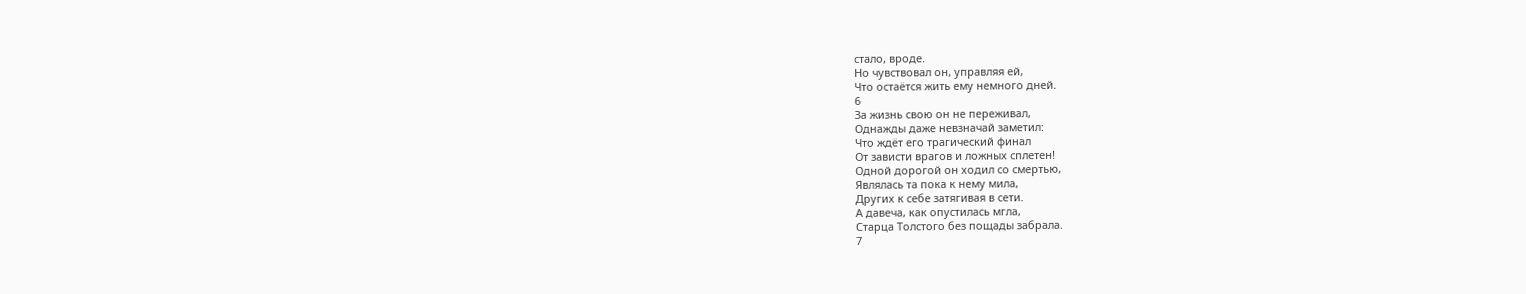стало, вроде.
Но чувствовал он, управляя ей,
Что остаётся жить ему немного дней.
6
За жизнь свою он не переживал,
Однажды даже невзначай заметил:
Что ждёт его трагический финал
От зависти врагов и ложных сплетен!
Одной дорогой он ходил со смертью,
Являлась та пока к нему мила,
Других к себе затягивая в сети.
А давеча, как опустилась мгла,
Старца Толстого без пощады забрала.
7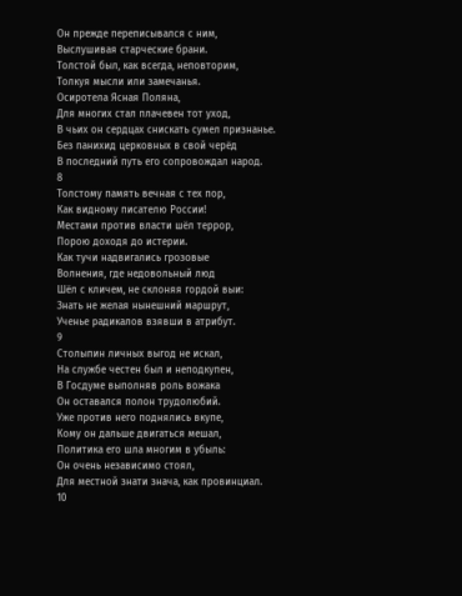Он прежде переписывался с ним,
Выслушивая старческие брани.
Толстой был, как всегда, неповторим,
Толкуя мысли или замечанья.
Осиротела Ясная Поляна,
Для многих стал плачевен тот уход,
В чьих он сердцах снискать сумел признанье.
Без панихид церковных в свой черёд
В последний путь его сопровождал народ.
8
Толстому память вечная с тех пор,
Как видному писателю России!
Местами против власти шёл террор,
Порою доходя до истерии.
Как тучи надвигались грозовые
Волнения, где недовольный люд
Шёл с кличем, не склоняя гордой выи:
Знать не желая нынешний маршрут,
Ученье радикалов взявши в атрибут.
9
Столыпин личных выгод не искал,
На службе честен был и неподкупен,
В Госдуме выполняв роль вожака
Он оставался полон трудолюбий.
Уже против него поднялись вкупе,
Кому он дальше двигаться мешал,
Политика его шла многим в убыль:
Он очень независимо стоял,
Для местной знати знача, как провинциал.
10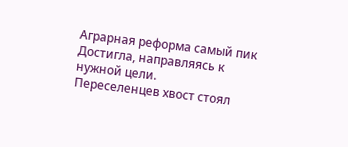Аграрная реформа самый пик
Достигла, направляясь к нужной цели.
Переселенцев хвост стоял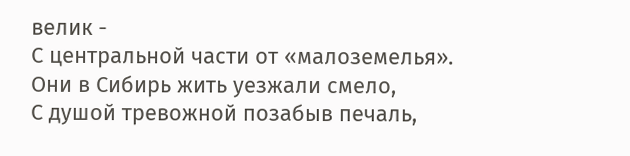велик -
С центральной части от «малоземелья».
Они в Сибирь жить уезжали смело,
С душой тревожной позабыв печаль,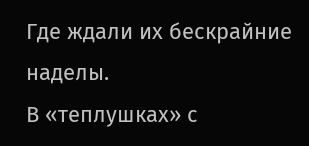Где ждали их бескрайние наделы.
В «теплушках» с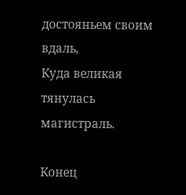достояньем своим вдаль,
Куда великая тянулась магистраль.

Конец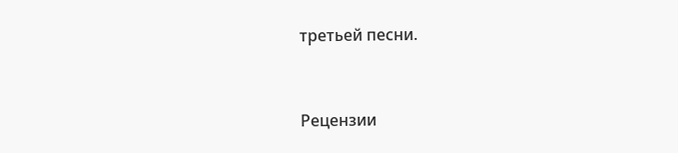третьей песни.


Рецензии